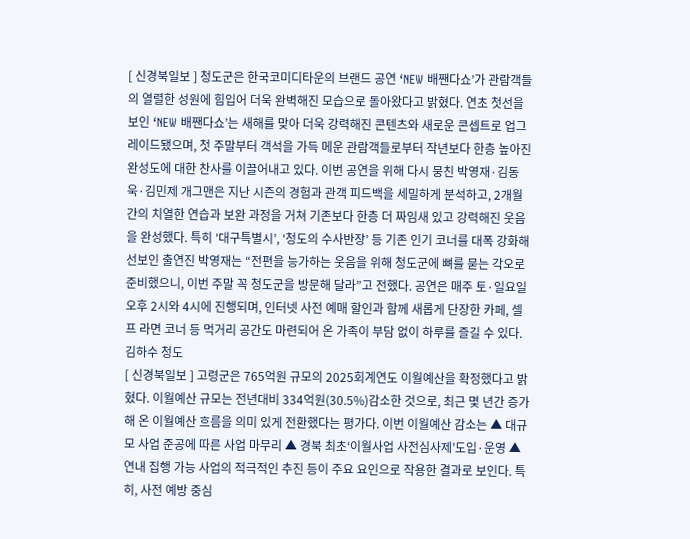[ 신경북일보 ] 청도군은 한국코미디타운의 브랜드 공연 ‘NEW 배짼다쇼’가 관람객들의 열렬한 성원에 힘입어 더욱 완벽해진 모습으로 돌아왔다고 밝혔다. 연초 첫선을 보인 ‘NEW 배짼다쇼’는 새해를 맞아 더욱 강력해진 콘텐츠와 새로운 콘셉트로 업그레이드됐으며, 첫 주말부터 객석을 가득 메운 관람객들로부터 작년보다 한층 높아진 완성도에 대한 찬사를 이끌어내고 있다. 이번 공연을 위해 다시 뭉친 박영재·김동욱·김민제 개그맨은 지난 시즌의 경험과 관객 피드백을 세밀하게 분석하고, 2개월간의 치열한 연습과 보완 과정을 거쳐 기존보다 한층 더 짜임새 있고 강력해진 웃음을 완성했다. 특히 ‘대구특별시’, ‘청도의 수사반장’ 등 기존 인기 코너를 대폭 강화해 선보인 출연진 박영재는 “전편을 능가하는 웃음을 위해 청도군에 뼈를 묻는 각오로 준비했으니, 이번 주말 꼭 청도군을 방문해 달라”고 전했다. 공연은 매주 토·일요일 오후 2시와 4시에 진행되며, 인터넷 사전 예매 할인과 함께 새롭게 단장한 카페, 셀프 라면 코너 등 먹거리 공간도 마련되어 온 가족이 부담 없이 하루를 즐길 수 있다. 김하수 청도
[ 신경북일보 ] 고령군은 765억원 규모의 2025회계연도 이월예산을 확정했다고 밝혔다. 이월예산 규모는 전년대비 334억원(30.5%)감소한 것으로, 최근 몇 년간 증가해 온 이월예산 흐름을 의미 있게 전환했다는 평가다. 이번 이월예산 감소는 ▲ 대규모 사업 준공에 따른 사업 마무리 ▲ 경북 최초‘이월사업 사전심사제’도입·운영 ▲ 연내 집행 가능 사업의 적극적인 추진 등이 주요 요인으로 작용한 결과로 보인다. 특히, 사전 예방 중심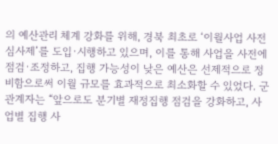의 예산관리 체계 강화를 위해, 경북 최초로 ‘이월사업 사전심사제’를 도입·시행하고 있으며, 이를 통해 사업을 사전에 점검·조정하고, 집행 가능성이 낮은 예산은 선제적으로 정비함으로써 이월 규모를 효과적으로 최소화할 수 있었다. 군 관계자는 “앞으로도 분기별 재정집행 점검을 강화하고, 사업별 집행 사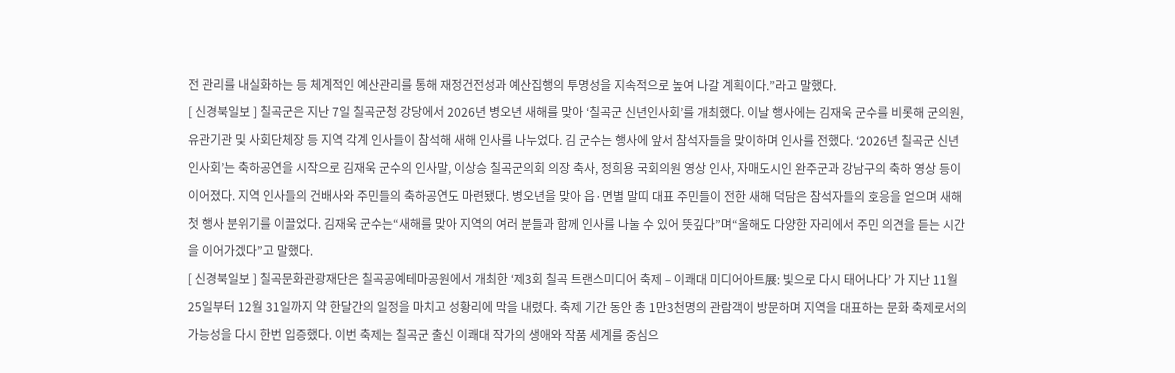전 관리를 내실화하는 등 체계적인 예산관리를 통해 재정건전성과 예산집행의 투명성을 지속적으로 높여 나갈 계획이다.”라고 말했다.
[ 신경북일보 ] 칠곡군은 지난 7일 칠곡군청 강당에서 2026년 병오년 새해를 맞아 ‘칠곡군 신년인사회’를 개최했다. 이날 행사에는 김재욱 군수를 비롯해 군의원, 유관기관 및 사회단체장 등 지역 각계 인사들이 참석해 새해 인사를 나누었다. 김 군수는 행사에 앞서 참석자들을 맞이하며 인사를 전했다. ‘2026년 칠곡군 신년인사회’는 축하공연을 시작으로 김재욱 군수의 인사말, 이상승 칠곡군의회 의장 축사, 정희용 국회의원 영상 인사, 자매도시인 완주군과 강남구의 축하 영상 등이 이어졌다. 지역 인사들의 건배사와 주민들의 축하공연도 마련됐다. 병오년을 맞아 읍·면별 말띠 대표 주민들이 전한 새해 덕담은 참석자들의 호응을 얻으며 새해 첫 행사 분위기를 이끌었다. 김재욱 군수는“새해를 맞아 지역의 여러 분들과 함께 인사를 나눌 수 있어 뜻깊다”며“올해도 다양한 자리에서 주민 의견을 듣는 시간을 이어가겠다”고 말했다.
[ 신경북일보 ] 칠곡문화관광재단은 칠곡공예테마공원에서 개최한 ‘제3회 칠곡 트랜스미디어 축제 – 이쾌대 미디어아트展: 빛으로 다시 태어나다’ 가 지난 11월 25일부터 12월 31일까지 약 한달간의 일정을 마치고 성황리에 막을 내렸다. 축제 기간 동안 총 1만3천명의 관람객이 방문하며 지역을 대표하는 문화 축제로서의 가능성을 다시 한번 입증했다. 이번 축제는 칠곡군 출신 이쾌대 작가의 생애와 작품 세계를 중심으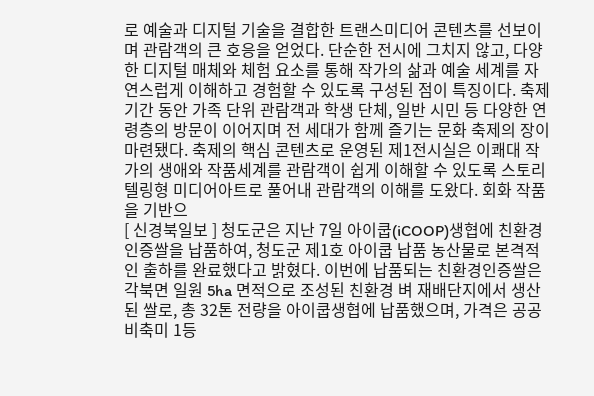로 예술과 디지털 기술을 결합한 트랜스미디어 콘텐츠를 선보이며 관람객의 큰 호응을 얻었다. 단순한 전시에 그치지 않고, 다양한 디지털 매체와 체험 요소를 통해 작가의 삶과 예술 세계를 자연스럽게 이해하고 경험할 수 있도록 구성된 점이 특징이다. 축제 기간 동안 가족 단위 관람객과 학생 단체, 일반 시민 등 다양한 연령층의 방문이 이어지며 전 세대가 함께 즐기는 문화 축제의 장이 마련됐다. 축제의 핵심 콘텐츠로 운영된 제1전시실은 이쾌대 작가의 생애와 작품세계를 관람객이 쉽게 이해할 수 있도록 스토리텔링형 미디어아트로 풀어내 관람객의 이해를 도왔다. 회화 작품을 기반으
[ 신경북일보 ] 청도군은 지난 7일 아이쿱(iCOOP)생협에 친환경인증쌀을 납품하여, 청도군 제1호 아이쿱 납품 농산물로 본격적인 출하를 완료했다고 밝혔다. 이번에 납품되는 친환경인증쌀은 각북면 일원 5ha 면적으로 조성된 친환경 벼 재배단지에서 생산된 쌀로, 총 32톤 전량을 아이쿱생협에 납품했으며, 가격은 공공비축미 1등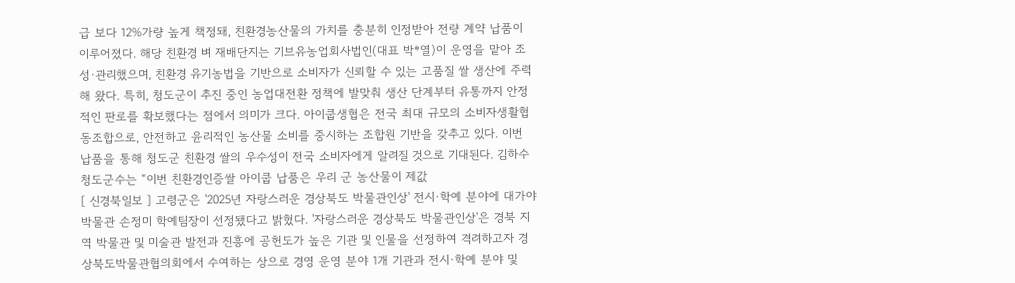급 보다 12%가량 높게 책정돼, 친환경농산물의 가치를 충분히 인정받아 전량 계약 납품이 이루어졌다. 해당 친환경 벼 재배단지는 기브유농업회사법인(대표 박*열)이 운영을 맡아 조성·관리했으며, 친환경 유기농법을 기반으로 소비자가 신뢰할 수 있는 고품질 쌀 생산에 주력해 왔다. 특히, 청도군이 추진 중인 농업대전환 정책에 발맞춰 생산 단계부터 유통까지 안정적인 판로를 확보했다는 점에서 의미가 크다. 아이쿱생협은 전국 최대 규모의 소비자생활협동조합으로, 안전하고 윤리적인 농산물 소비를 중시하는 조합원 기반을 갖추고 있다. 이번 납품을 통해 청도군 친환경 쌀의 우수성이 전국 소비자에게 알려질 것으로 기대된다. 김하수 청도군수는 “이번 친환경인증쌀 아이쿱 납품은 우리 군 농산물이 제값
[ 신경북일보 ] 고령군은 '2025년 자랑스러운 경상북도 박물관인상' 전시·학예 분야에 대가야박물관 손정미 학예팀장이 선정됐다고 밝혔다. '자랑스러운 경상북도 박물관인상'은 경북 지역 박물관 및 미술관 발전과 진흥에 공헌도가 높은 기관 및 인물을 선정하여 격려하고자 경상북도박물관협의회에서 수여하는 상으로 경영 운영 분야 1개 기관과 전시·학예 분야 및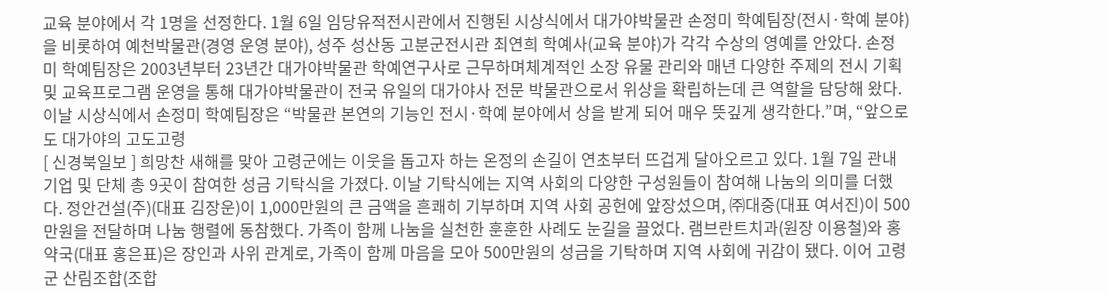교육 분야에서 각 1명을 선정한다. 1월 6일 임당유적전시관에서 진행된 시상식에서 대가야박물관 손정미 학예팀장(전시·학예 분야)을 비롯하여 예천박물관(경영 운영 분야), 성주 성산동 고분군전시관 최연희 학예사(교육 분야)가 각각 수상의 영예를 안았다. 손정미 학예팀장은 2003년부터 23년간 대가야박물관 학예연구사로 근무하며체계적인 소장 유물 관리와 매년 다양한 주제의 전시 기획 및 교육프로그램 운영을 통해 대가야박물관이 전국 유일의 대가야사 전문 박물관으로서 위상을 확립하는데 큰 역할을 담당해 왔다. 이날 시상식에서 손정미 학예팀장은 “박물관 본연의 기능인 전시·학예 분야에서 상을 받게 되어 매우 뜻깊게 생각한다.”며, “앞으로도 대가야의 고도고령
[ 신경북일보 ] 희망찬 새해를 맞아 고령군에는 이웃을 돕고자 하는 온정의 손길이 연초부터 뜨겁게 달아오르고 있다. 1월 7일 관내 기업 및 단체 총 9곳이 참여한 성금 기탁식을 가졌다. 이날 기탁식에는 지역 사회의 다양한 구성원들이 참여해 나눔의 의미를 더했다. 정안건설(주)(대표 김장운)이 1,000만원의 큰 금액을 흔쾌히 기부하며 지역 사회 공헌에 앞장섰으며, ㈜대중(대표 여서진)이 500만원을 전달하며 나눔 행렬에 동참했다. 가족이 함께 나눔을 실천한 훈훈한 사례도 눈길을 끌었다. 램브란트치과(원장 이용철)와 홍약국(대표 홍은표)은 장인과 사위 관계로, 가족이 함께 마음을 모아 500만원의 성금을 기탁하며 지역 사회에 귀감이 됐다. 이어 고령군 산림조합(조합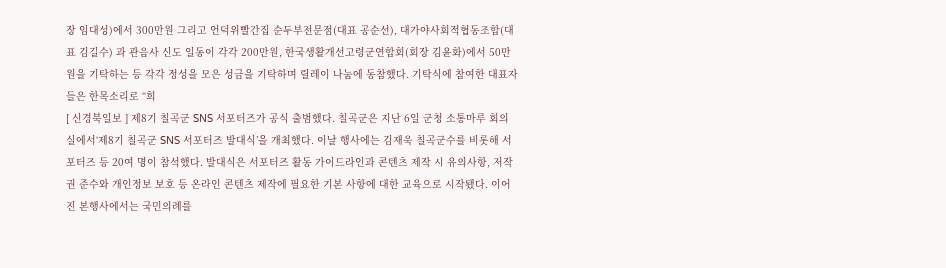장 임대성)에서 300만원 그리고 언덕위빨간집 순두부전문점(대표 공순선), 대가야사회적협동조합(대표 김길수) 과 관음사 신도 일동이 각각 200만원, 한국생활개선고령군연합회(회장 김윤화)에서 50만원을 기탁하는 등 각각 정성을 모은 성금을 기탁하며 릴레이 나눔에 동참했다. 기탁식에 참여한 대표자들은 한목소리로 “희
[ 신경북일보 ] 제8기 칠곡군 SNS 서포터즈가 공식 출범했다. 칠곡군은 지난 6일 군청 소통마루 회의실에서‘제8기 칠곡군 SNS 서포터즈 발대식’을 개최했다. 이날 행사에는 김재욱 칠곡군수를 비롯해 서포터즈 등 20여 명이 참석했다. 발대식은 서포터즈 활동 가이드라인과 콘텐츠 제작 시 유의사항, 저작권 준수와 개인정보 보호 등 온라인 콘텐츠 제작에 필요한 기본 사항에 대한 교육으로 시작됐다. 이어진 본행사에서는 국민의례를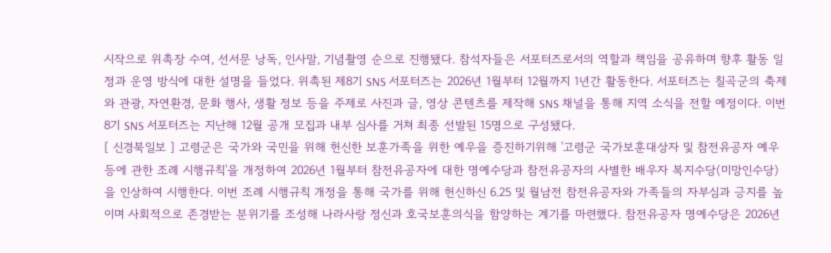시작으로 위촉장 수여, 선서문 낭독, 인사말, 기념촬영 순으로 진행됐다. 참석자들은 서포터즈로서의 역할과 책임을 공유하며 향후 활동 일정과 운영 방식에 대한 설명을 들었다. 위촉된 제8기 SNS 서포터즈는 2026년 1월부터 12월까지 1년간 활동한다. 서포터즈는 칠곡군의 축제와 관광, 자연환경, 문화 행사, 생활 정보 등을 주제로 사진과 글, 영상 콘텐츠를 제작해 SNS 채널을 통해 지역 소식을 전할 예정이다. 이번 8기 SNS 서포터즈는 지난해 12월 공개 모집과 내부 심사를 거쳐 최종 선발된 15명으로 구성됐다.
[ 신경북일보 ] 고령군은 국가와 국민을 위해 헌신한 보훈가족을 위한 예우을 증진하기위해 '고령군 국가보훈대상자 및 참전유공자 예우 등에 관한 조례 시행규칙'을 개정하여 2026년 1월부터 참전유공자에 대한 명예수당과 참전유공자의 사별한 배우자 복지수당(미망인수당)을 인상하여 시행한다. 이번 조례 시행규칙 개정을 통해 국가를 위해 헌신하신 6.25 및 월남전 참전유공자와 가족들의 자부심과 긍지를 높이며 사회적으로 존경받는 분위기를 조성해 나라사랑 정신과 호국보훈의식을 함양하는 계기를 마련했다. 참전유공자 명예수당은 2026년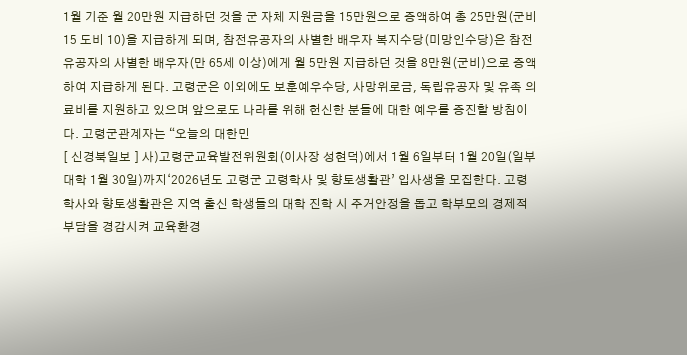1월 기준 월 20만원 지급하던 것을 군 자체 지원금을 15만원으로 증액하여 총 25만원(군비 15 도비 10)을 지급하게 되며, 참전유공자의 사별한 배우자 복지수당(미망인수당)은 참전유공자의 사별한 배우자(만 65세 이상)에게 월 5만원 지급하던 것을 8만원(군비)으로 증액하여 지급하게 된다. 고령군은 이외에도 보훈예우수당, 사망위로금, 독립유공자 및 유족 의료비를 지원하고 있으며 앞으로도 나라를 위해 헌신한 분들에 대한 예우를 증진할 방침이다. 고령군관계자는 “오늘의 대한민
[ 신경북일보 ] 사)고령군교육발전위원회(이사장 성현덕)에서 1월 6일부터 1월 20일(일부대학 1월 30일)까지‘2026년도 고령군 고령학사 및 향토생활관’ 입사생을 모집한다. 고령학사와 향토생활관은 지역 출신 학생들의 대학 진학 시 주거안정을 돕고 학부모의 경제적 부담을 경감시켜 교육환경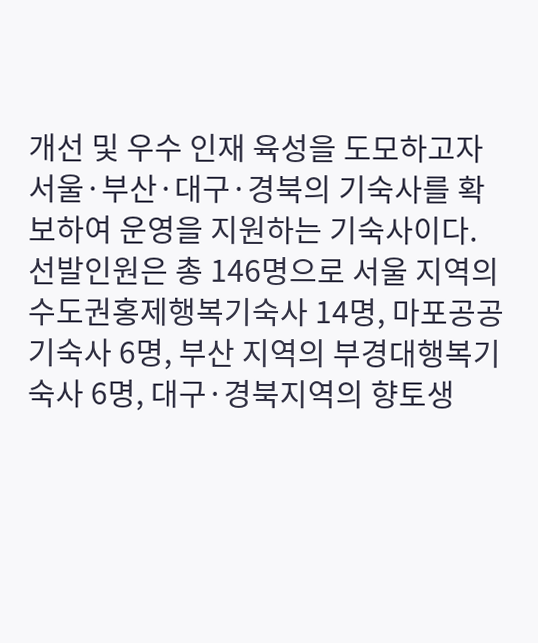개선 및 우수 인재 육성을 도모하고자 서울·부산·대구·경북의 기숙사를 확보하여 운영을 지원하는 기숙사이다. 선발인원은 총 146명으로 서울 지역의 수도권홍제행복기숙사 14명, 마포공공기숙사 6명, 부산 지역의 부경대행복기숙사 6명, 대구·경북지역의 향토생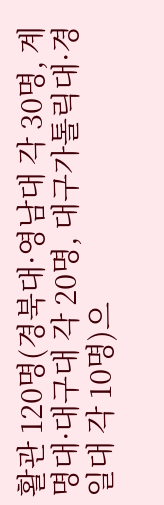활관 120명(경북대·영남대 각 30명, 계명대·대구대 각 20명, 대구가톨릭대·경일대 각 10명)으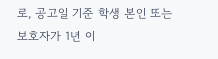로, 공고일 기준 학생 본인 또는 보호자가 1년 이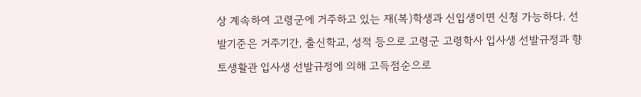상 계속하여 고령군에 거주하고 있는 재(복)학생과 신입생이면 신청 가능하다. 선발기준은 거주기간, 출신학교, 성적 등으로 고령군 고령학사 입사생 선발규정과 향토생활관 입사생 선발규정에 의해 고득점순으로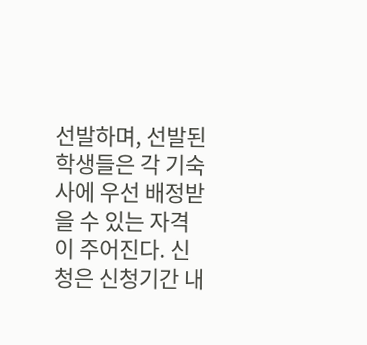선발하며, 선발된 학생들은 각 기숙사에 우선 배정받을 수 있는 자격이 주어진다. 신청은 신청기간 내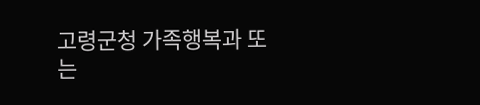고령군청 가족행복과 또는